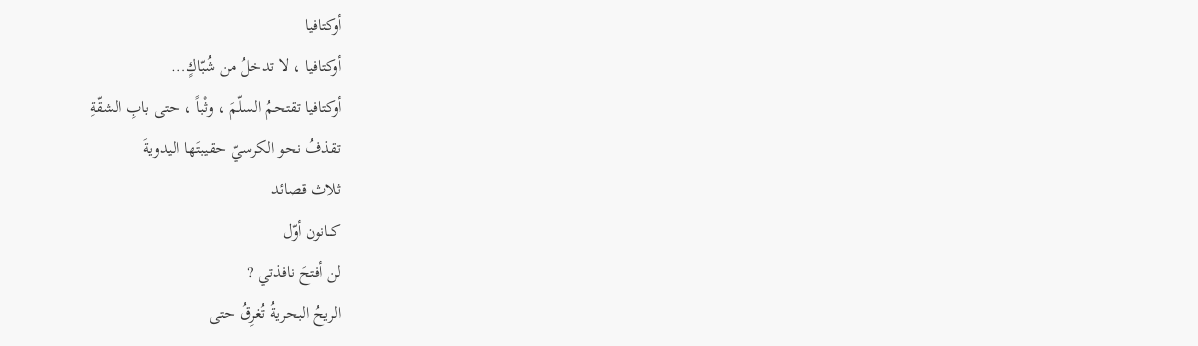أوكتافيا
أوكتافيا ، لا تدخلُ من شُبّاكٍ…
أوكتافيا تقتحمُ السلّمَ ، وثْباً ، حتى بابِ الشقّةِ
تقذفُ نحو الكرسيّ حقيبتَها اليدويةَ
ثلاث قصائد
كــانون أوّل
لن أفتحَ نافذتي ?
الريحُ البحريةُ تُغرِقُ حتى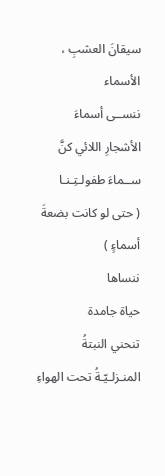سيقانَ العشبِ ،
الأسماء
ننســى أسماءَ الأشجارِ اللائي كنَّ ســماءَ طفولـتِـنـا
( حتى لو كانت بضعةَ أسماءٍ )
ننساها
حياة جامدة
تنحني النبتةُ المنـزلـيّـةُ تحت الهواءِ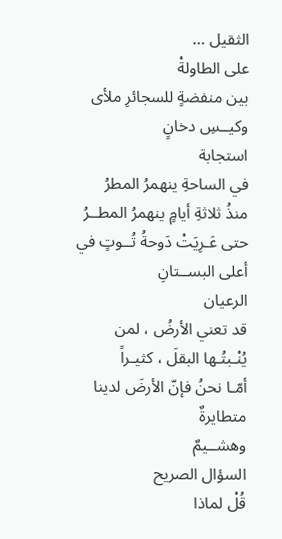الثقيل …
على الطاولةْ
بين منفضةٍ للسجائرِ ملأى وكيــسِ دخانٍ
استجابة
في الساحةِ ينهمرُ المطرُ
منذُ ثلاثةِ أيامٍ ينهمرُ المطــرُ
حتى عَـرِيَتْ دَوحةُ تُــوتٍ في أعلى البســتانِ
الرعيان
قد تعني الأرضُ ، لمن يُنْـبتُـها البقلَ ، كثيـراً
أمّـا نحنُ فإنّ الأرضَ لدينا متطايرةٌ
وهشــيمٌ
السؤال الصريح
قُلْ لماذا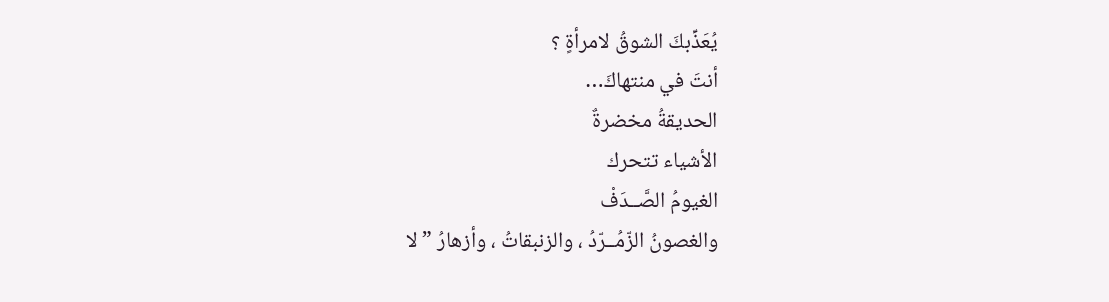يُعَذِّبكَ الشوقُ لامرأةٍ ؟
أنتَ في منتهاكَ…
الحديقةُ مخضرةٌ
الأشياء تتحرك
الغيومُ الصَّــدَفْ
والغصونُ الزّمُــرّدُ ، والزنبقاتُ ، وأزهارُ ” لا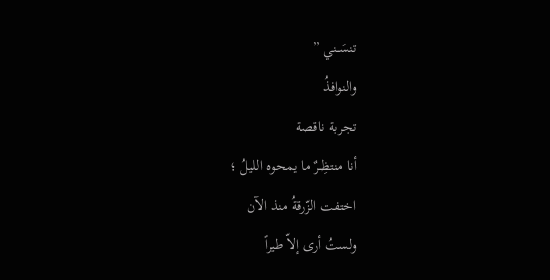تنسَــني ”
والنوافذُ
تجربة ناقصة
أنا منتظِــرٌ ما يمحوه الليلُ ؛
اختفت الزّرقةُ منذ الآن
ولستُ أرى إلاّ طيراً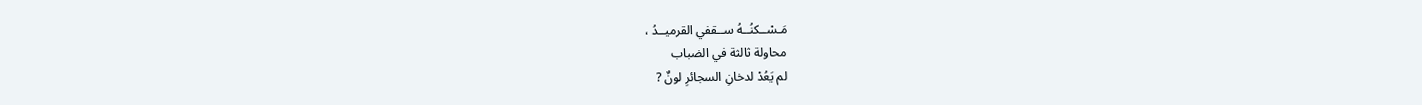مَـسْــكنُــهُ ســقفي القرميــدُ ،
محاولة ثالثة في الضباب
لم يَعُدْ لدخانِ السجائرِ لونٌ ?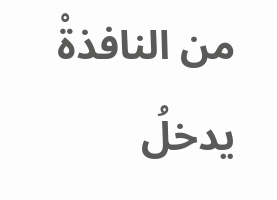من النافذةْ
يدخلُ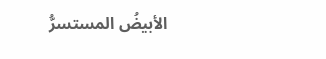الأبيضُ المستسرُّ